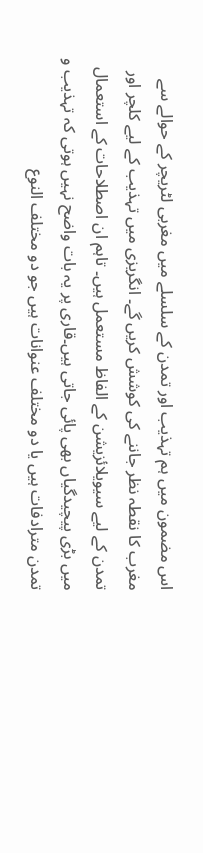اس مضمون میں ہم تہذیب اور تمدن کے سلسلے میں مغربی لٹریچر کے حوالے سے مغرب کا نقطہ نظر جاننے کی کوشش کریں گے۔ انگریزی میں تہذیب کے لیے کلچر اور تمدن کے لیے سیویلائزیشن کے الفاظ مستعمل ہیں۔ تاہم ان اصطلاحات کے استعمال میں بڑی پیچیدگیاں بھی پائی جاتی ہیں۔قاری پر یہ بات واضح نہیں ہوتی کہ تہذیب و تمدن مترادفات ہیں یا دو مختلف عنوانات ہیں جو دو مختلف النوع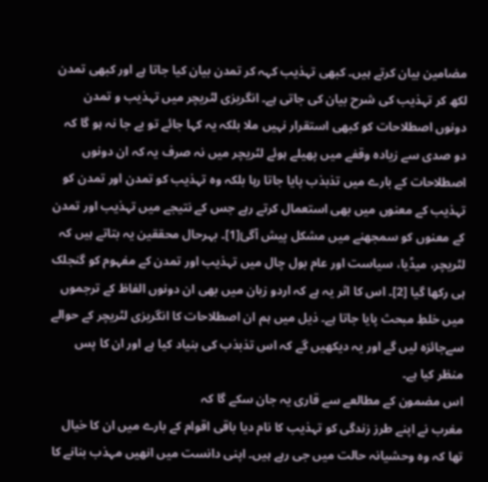مضامین بیان کرتے ہیں۔ کبھی تہذیب کہہ کر تمدن بیان کیا جاتا ہے اور کبھی تمدن لکھ کر تہذیب کی شرح بیان کی جاتی ہے۔ انگریزی لٹریچر میں تہذیب و تمدن دونوں اصطلاحات کو کبھی استقرار نہیں ملا بلکہ یہ کہا جائے تو بے جا نہ ہو گا کہ دو صدی سے زیادہ وقفے میں پھیلے ہوئے لٹریچر میں نہ صرف یہ کہ ان دونوں اصطلاحات کے بارے میں تذبذب پایا جاتا رہا بلکہ وہ تہذیب کو تمدن اور تمدن کو تہذیب کے معنوں میں بھی استعمال کرتے رہے جس کے نتیجے میں تہذیب اور تمدن کے معنوں کو سمجھنے میں مشکل پیش آگئ[1]۔ بہرحال محققین یہ بتاتے ہیں کہ لٹریچر، میڈیا، سیاست اور عام بول چال میں تہذیب اور تمدن کے مفہوم کو گنجلک ہی رکھا گیا [2]۔ اس کا اثر یہ ہے کہ اردو زبان میں بھی ان دونوں الفاظ کے ترجموں میں خلطِ مبحث پایا جاتا ہے۔ ذیل میں ہم ان اصطلاحات کا انگریزی لٹریچر کے حوالے سےجائزہ لیں گے اور یہ دیکھیں گے کہ اس تذبذب کی بنیاد کیا ہے اور ان کا پس منظر کیا ہے۔
اس مضمون کے مطالعے سے قاری یہ جان سکے گا کہ
مغرب نے اپنے طرز زندگی کو تہذیب کا نام دیا باقی اقوام کے بارے میں ان کا خیال تھا کہ وہ وحشیانہ حالت میں جی رہے ہیں۔ اپنی دانست میں انھیں مہذب بنانے کا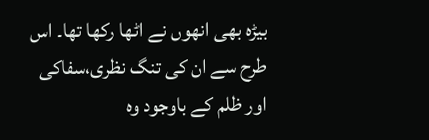بیڑہ بھی انھوں نے اٹھا رکھا تھا۔ اس طرح سے ان کی تنگ نظری،سفاکی اور ظلم کے باوجود وہ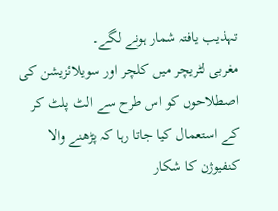تہذیب یافتہ شمار ہونے لگے۔
مغربی لٹریچر میں کلچر اور سویلائزیشن کی اصطلاحوں کو اس طرح سے الٹ پلٹ کر کے استعمال کیا جاتا رہا کہ پڑھنے والا کنفیوژن کا شکار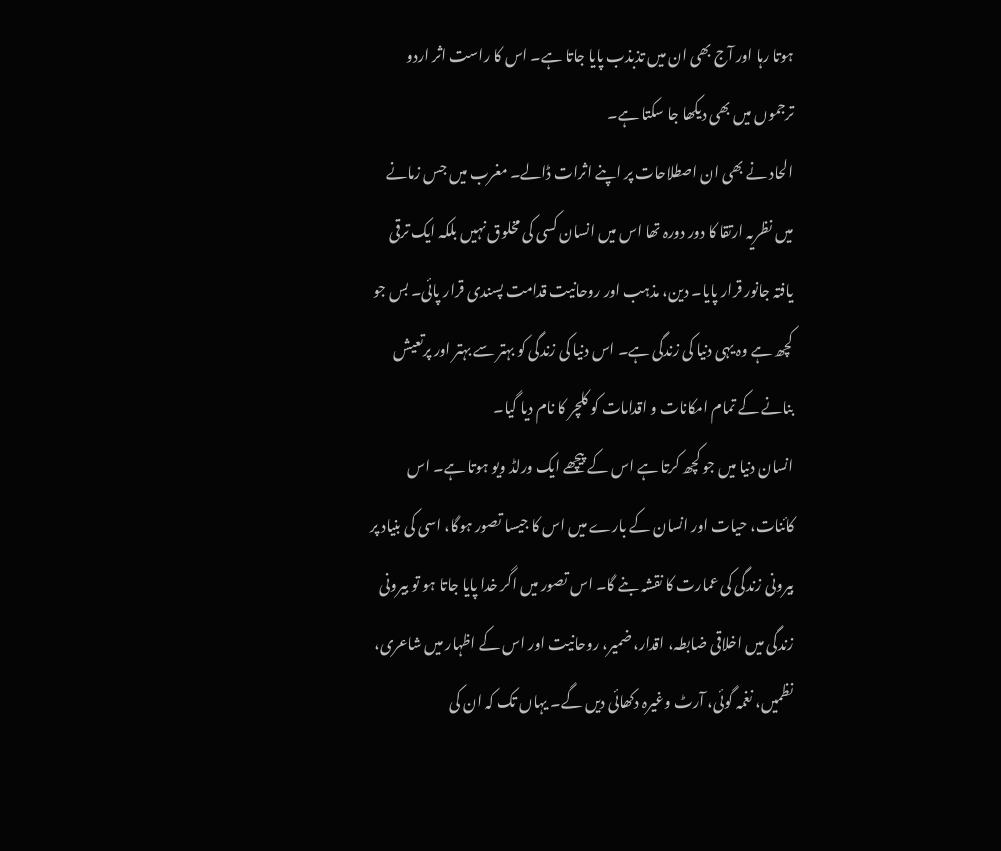ہوتا رہا اور آج بھی ان میں تذبذب پایا جاتا ہے۔ اس کا راست اثر اردو ترجموں میں بھی دیکھا جا سکتا ہے۔
الحاد نے بھی ان اصطلاحات پر اپنے اثرات ڈالے۔ مغرب میں جس زمانے میں نظریہ ارتقا کا دور دورہ تھا اس میں انسان کسی کی مخلوق نہیں بلکہ ایک ترقی یافتہ جانور قرار پایا۔ دین، مذہب اور روحانیت قدامت پسندی قرار پائی۔ بس جو کچھ ہے وہ یہی دنیا کی زندگی ہے۔ اس دنیا کی زندگی کو بہتر سے بہتر اور پرتعیش بنانے کے تمام امکانات و اقدامات کو کلچر کا نام دیا گیا۔
انسان دنیا میں جو کچھ کرتا ہے اس کے پیچھے ایک ورلڈ ویو ہوتا ہے۔ اس کائنات، حیات اور انسان کے بارے میں اس کا جیسا تصور ہوگا، اسی کی بنیاد پر بیرونی زندگی کی عمارت کا نقشہ بنے گا۔ اس تصور میں اگر خدا پایا جاتا ہو تو بیرونی زندگی میں اخلاقی ضابطہ، اقدار، ضمیر، روحانیت اور اس کے اظہار میں شاعری، نظمیں، نغمہ گوئی، آرٹ وغیرہ دکھائی دیں گے۔ یہاں تک کہ ان کی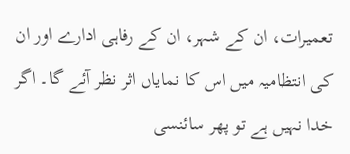تعمیرات، ان کے شہر، ان کے رفاہی ادارے اور ان کی انتظامیہ میں اس کا نمایاں اثر نظر آئے گا۔ اگر خدا نہیں ہے تو پھر سائنسی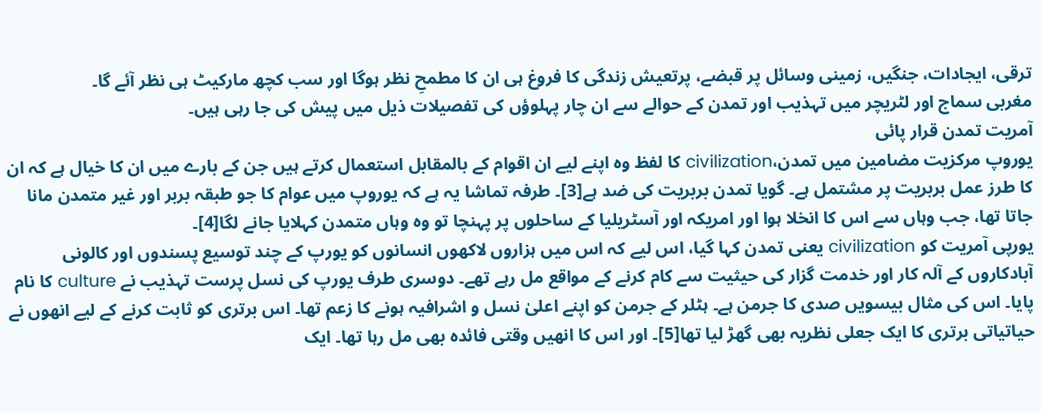ترقی، ایجادات، جنگیں، زمینی وسائل پر قبضے، پرتعیش زندگی کا فروغ ہی ان کا مطمحِ نظر ہوگا اور سب کچھ مارکیٹ ہی نظر آئے گا۔
مغربی سماج اور لٹریچر میں تہذیب اور تمدن کے حوالے سے ان چار پہلوؤں کی تفصیلات ذیل میں پیش کی جا رہی ہیں۔
آمریت تمدن قرار پائی
یوروپ مرکزیت مضامین میں تمدن،civilization کا لفظ وہ اپنے لیے ان اقوام کے بالمقابل استعمال کرتے ہیں جن کے بارے میں ان کا خیال ہے کہ ان کا طرز عمل بربریت پر مشتمل ہے۔ گویا تمدن بربریت کی ضد ہے[3]۔ طرفہ تماشا یہ ہے کہ یوروپ میں عوام کا جو طبقہ بربر اور غیر متمدن مانا جاتا تھا، جب وہاں سے اس کا انخلا ہوا اور امریکہ اور آسٹریلیا کے ساحلوں پر پہنچا تو وہ وہاں متمدن کہلایا جانے لگا[4]۔
یورپی آمریت کو civilization یعنی تمدن کہا گیا، اس لیے کہ اس میں ہزاروں لاکھوں انسانوں کو یورپ کے چند توسیع پسندوں اور کالونی آبادکاروں کے آلہ کار اور خدمت گزار کی حیثیت سے کام کرنے کے مواقع مل رہے تھے۔ دوسری طرف یورپ کی نسل پرست تہذیب نے culture کا نام پایا۔ اس کی مثال بیسویں صدی کا جرمن ہے۔ ہٹلر کے جرمن کو اپنے اعلیٰ نسل و اشرافیہ ہونے کا زعم تھا۔ اس برتری کو ثابت کرنے کے لیے انھوں نے حیاتیاتی برتری کا ایک جعلی نظریہ بھی گھڑ لیا تھا[5]۔ اور اس کا انھیں وقتی فائدہ بھی مل رہا تھا۔ ایک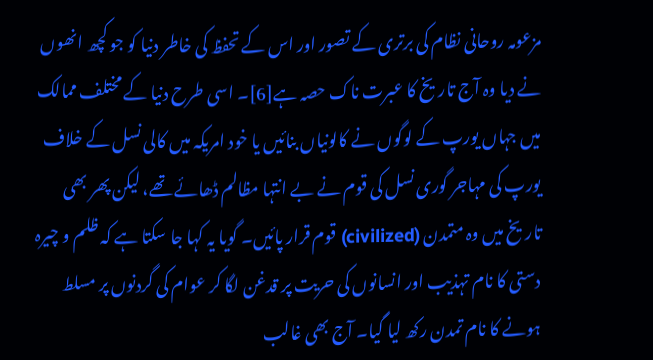مزعومہ روحانی نظام کی برتری کے تصور اور اس کے تحفظ کی خاطر دنیا کو جو کچھ انھوں نے دیا وہ آج تاریخ کا عبرت ناک حصہ ہے[6]۔ اسی طرح دنیا کے مختلف ممالک میں جہاں یورپ کے لوگوں نے کالونیاں بنائیں یا خود امریکہ میں کالی نسل کے خلاف یورپ کی مہاجر گوری نسل کی قوم نے بے انتہا مظالم ڈھائے تھے، لیکن پھر بھی تاریخ میں وہ متمدن (civilized) قوم قرار پائیں۔ گویا یہ کہا جا سکتا ہے کہ ظلم و چیرہ دستی کا نام تہذیب اور انسانوں کی حریت پر قدغن لگا کر عوام کی گردنوں پر مسلط ہونے کا نام تمدن رکھ لیا گیا۔ آج بھی غالب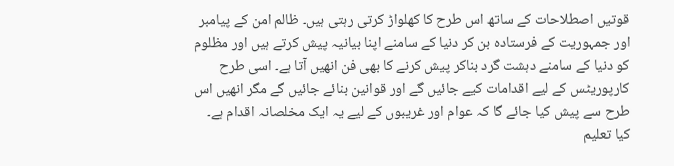قوتیں اصطلاحات کے ساتھ اس طرح کا کھلواڑ کرتی رہتی ہیں۔ ظالم امن کے پیامبر اور جمہوریت کے فرستادہ بن کر دنیا کے سامنے اپنا بیانیہ پیش کرتے ہیں اور مظلوم کو دنیا کے سامنے دہشت گرد بناکر پیش کرنے کا بھی فن انھیں آتا ہے۔ اسی طرح کارپوریٹس کے لیے اقدامات کیے جائیں گے اور قوانین بنائے جائیں گے مگر انھیں اس طرح سے پیش کیا جائے گا کہ عوام اور غریبوں کے لیے یہ ایک مخلصانہ اقدام ہے۔
کیا تعلیم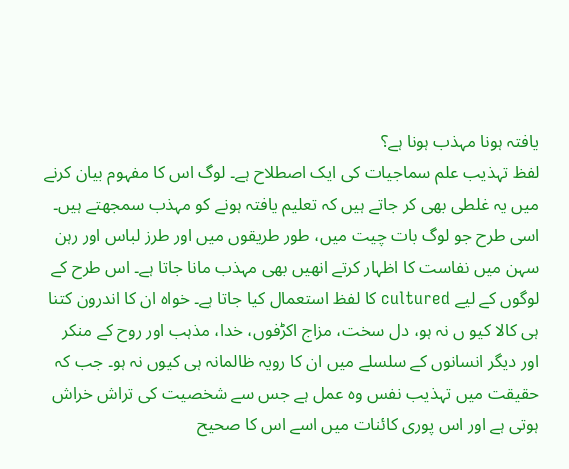یافتہ ہونا مہذب ہونا ہے؟
لفظ تہذیب علم سماجیات کی ایک اصطلاح ہے۔ لوگ اس کا مفہوم بیان کرنے میں یہ غلطی بھی کر جاتے ہیں کہ تعلیم یافتہ ہونے کو مہذب سمجھتے ہیں۔ اسی طرح جو لوگ بات چیت میں، طور طریقوں میں اور طرز لباس اور رہن سہن میں نفاست کا اظہار کرتے انھیں بھی مہذب مانا جاتا ہے۔ اس طرح کے لوگوں کے لیے cultured کا لفظ استعمال کیا جاتا ہے۔ خواہ ان کا اندرون کتنا ہی کالا کیو ں نہ ہو، دل سخت، مزاج اکڑفوں، خدا، مذہب اور روح کے منکر اور دیگر انسانوں کے سلسلے میں ان کا رویہ ظالمانہ ہی کیوں نہ ہو۔ جب کہ حقیقت میں تہذیب نفس وہ عمل ہے جس سے شخصیت کی تراش خراش ہوتی ہے اور اس پوری کائنات میں اسے اس کا صحیح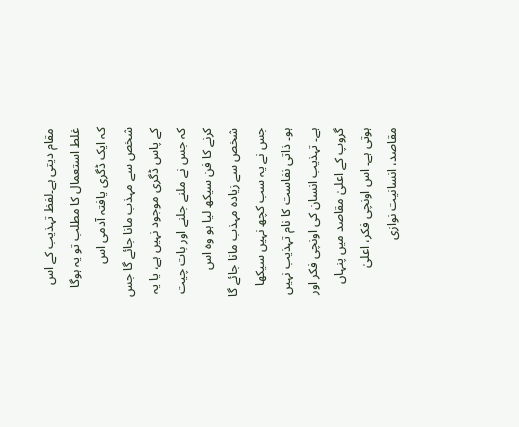مقام دیتی ہے۔لفظ تہذیب کے اس غلط استعمال کا مطلب تو یہ ہوگا کہ ایک ڈگری یافتہ آدمی اس شخص سے مہذب مانا جائے گا جس کے پاس ڈگری موجود نہیں ہے، یا یہ کہ جس نے ملنے جلنے اور بات چیت کرنے کا فن سیکھ لیا ہو وہ اس شخص سے زیادہ مہذب مانا جائے گا جس نے یہ سب کچھ نہیں سیکھا ہو۔ ذاتی نفاست کا نام تہذیب نہیں ہے۔ تہذیب انسان کی اونچی فکر اور گروپ کے اعلیٰ مقاصد میں پنہاں ہوتی ہے۔ اس اونچی فکر، اعلیٰ مقاصد، انسانیت نوازی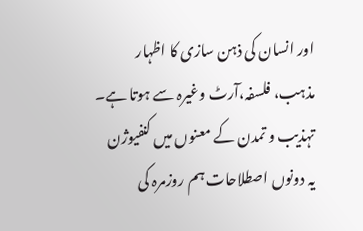اور انسان کی ذہن سازی کا اظہار مذہب، فلسفہ،آرٹ وغیرہ سے ہوتا ہے۔
تہذیب و تمدن کے معنوں میں کنفیوژن
یہ دونوں اصطلاحات ہم روزمرہ کی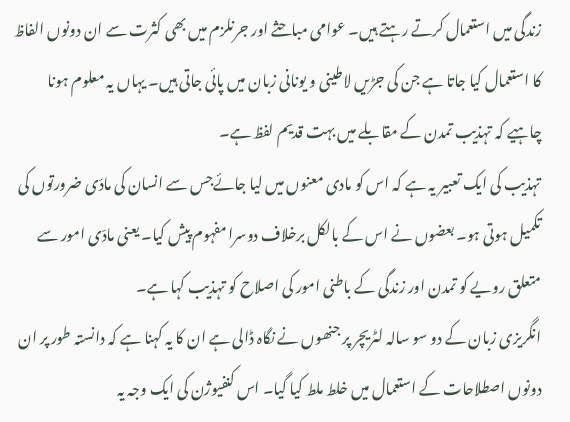زندگی میں استعمال کرتے رہتے ہیں۔ عوامی مباحثے اور جرنلزم میں بھی کثرت سے ان دونوں الفاظ کا استعمال کیا جاتا ہے جن کی جڑیں لاطینی و یونانی زبان میں پائی جاتی ہیں۔ یہاں یہ معلوم ہونا چاہیے کہ تہذیب تمدن کے مقابلے میں بہت قدیم لفظ ہے۔
تہذیب کی ایک تعبیر یہ ہے کہ اس کو مادی معنوں میں لیا جائےجس سے انسان کی مادّی ضرورتوں کی تکمیل ہوتی ہو۔ بعضوں نے اس کے بالکل برخلاف دوسرا مفہوم پیش کیا۔ یعنی مادّی امور سے متعلق رویے کو تمدن اور زندگی کے باطنی امور کی اصلاح کو تہذیب کہا ہے۔
انگریزی زبان کے دو سو سالہ لٹریچر پر جنھوں نے نگاہ ڈالی ہے ان کا یہ کہنا ہے کہ دانستہ طور پر ان دونوں اصطلاحات کے استعمال میں خلط ملط کیا گیا۔ اس کنفیوژن کی ایک وجہ یہ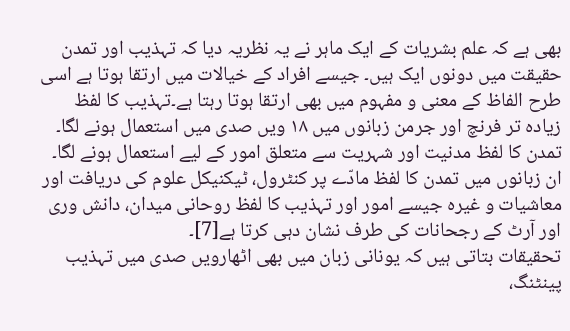بھی ہے کہ علم بشریات کے ایک ماہر نے یہ نظریہ دیا کہ تہذیب اور تمدن حقیقت میں دونوں ایک ہیں۔ جیسے افراد کے خیالات میں ارتقا ہوتا ہے اسی طرح الفاظ کے معنی و مفہوم میں بھی ارتقا ہوتا رہتا ہے۔تہذیب کا لفظ زیادہ تر فرنچ اور جرمن زبانوں میں ۱۸ ویں صدی میں استعمال ہونے لگا۔ تمدن کا لفظ مدنیت اور شہریت سے متعلق امور کے لیے استعمال ہونے لگا۔ ان زبانوں میں تمدن کا لفظ مادّے پر کنٹرول، ٹیکنیکل علوم کی دریافت اور معاشیات و غیره جیسے امور اور تہذیب کا لفظ روحانی میدان، دانش وری اور آرٹ کے رجحانات کی طرف نشان دہی کرتا ہے[7]۔
تحقیقات بتاتی ہیں کہ یونانی زبان میں بھی اٹھارویں صدی میں تہذیب پینٹنگ،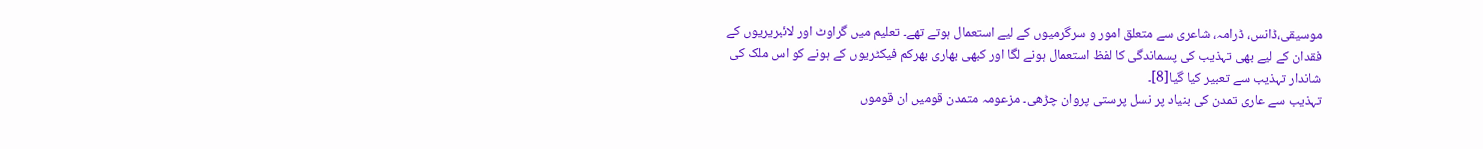موسیقی،ڈانس، ڈرامہ، شاعری سے متعلق امور و سرگرمیوں کے لیے استعمال ہوتے تھے۔ تعلیم میں گراوٹ اور لائبریریوں کے فقدان کے لیے بھی تہذیب کی پسماندگی کا لفظ استعمال ہونے لگا اور کبھی بھاری بھرکم فیکٹریوں کے ہونے کو اس ملک کی شاندار تہذیب سے تعبیر کیا گیا[8]۔
تہذیب سے عاری تمدن کی بنیاد پر نسل پرستی پروان چڑھی۔ مزعومہ متمدن قومیں ان قوموں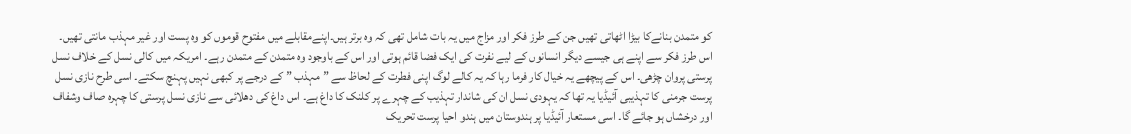کو متمدن بنانےکا بیڑا اٹھاتی تھیں جن کے طرز فکر اور مزاج میں یہ بات شامل تھی کہ وہ برتر ہیں۔اپنےمقابلے میں مفتوح قوموں کو وہ پست اور غیر مہذب مانتی تھیں۔ اس طرز فکر سے اپنے ہی جیسے دیگر انسانوں کے لیے نفرت کی ایک فضا قائم ہوتی اور اس کے باوجود وہ متمدن کے متمدن رہے۔ امریکہ میں کالی نسل کے خلاف نسل پرستی پروان چڑھی۔ اس کے پیچھے یہ خیال کار فرما رہا کہ یہ کالے لوگ اپنی فطرت کے لحاظ سے ” مہذب ” کے درجے پر کبھی نہیں پہنچ سکتے۔ اسی طرح نازی نسل پرست جرمنی کا تہذیبی آئیڈیا یہ تھا کہ یہودی نسل ان کی شاندار تہذیب کے چہرے پر کلنک کا داغ ہے۔ اس داغ کی دھلائی سے نازی نسل پرستی کا چہرہ صاف وشفاف اور درخشاں ہو جائے گا۔ اسی مستعار آئیڈیا پر ہندوستان میں ہندو احیا پرست تحریک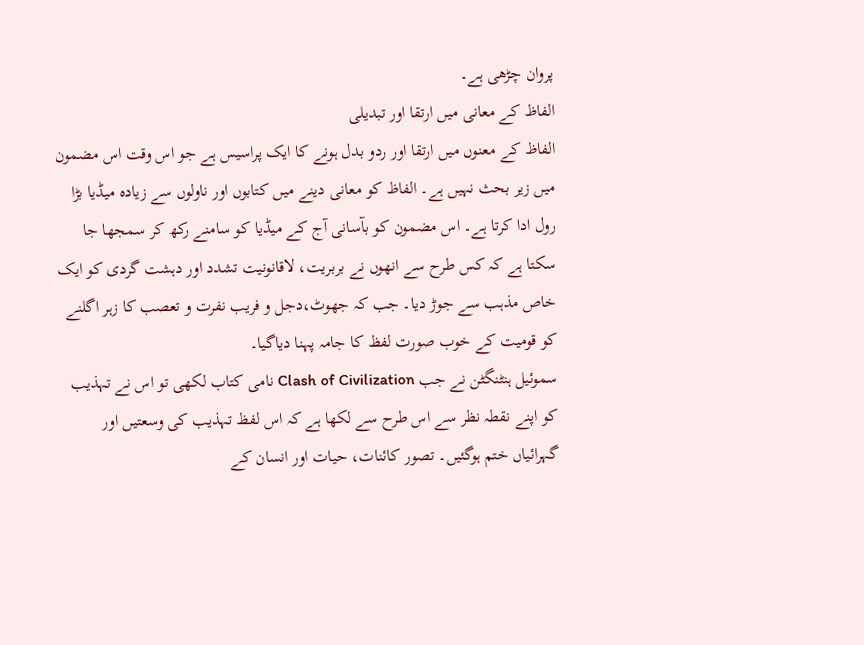پروان چڑھی ہے۔
الفاظ کے معانی میں ارتقا اور تبدیلی
الفاظ کے معنوں میں ارتقا اور ردو بدل ہونے کا ایک پراسیس ہے جو اس وقت اس مضمون میں زیر بحث نہیں ہے۔ الفاظ کو معانی دینے میں کتابوں اور ناولوں سے زیادہ میڈیا بڑا رول ادا کرتا ہے۔ اس مضمون کو بآسانی آج کے میڈیا کو سامنے رکھ کر سمجھا جا سکتا ہے کہ کس طرح سے انھوں نے بربریت، لاقانونیت تشدد اور دہشت گردی کو ایک خاص مذہب سے جوڑ دیا۔ جب کہ جھوٹ،دجل و فریب نفرت و تعصب کا زہر اگلنے کو قومیت کے خوب صورت لفظ کا جامہ پہنا دیاگیا۔
سموئیل ہنٹنگٹن نے جب Clash of Civilization نامی کتاب لکھی تو اس نے تہذیب کو اپنے نقطہ نظر سے اس طرح سے لکھا ہے کہ اس لفظ تہذیب کی وسعتیں اور گہرائیاں ختم ہوگئیں۔ تصور کائنات، حیات اور انسان کے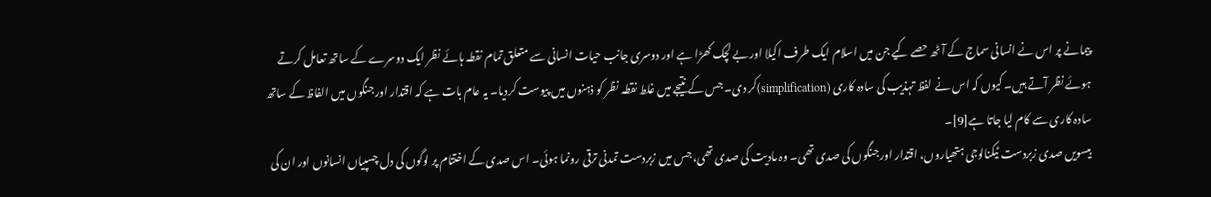پیمانے پر اس نے انسانی سماج کے آٹھ حصے کیے جن میں اسلام ایک طرف اکیلا اور بے لچک کھڑا ہے اور دوسری جانب حیات انسانی سے متعلق تمام نقطہ ہائے نظر ایک دوسرے کے ساتھ تعامل کرتے ہوئے نظر آتے ہیں۔ کیوں کہ اس نے لفظ تہذیب کی سادہ کاری (simplification)کر دی۔ جس کے نتیجے میں غلط نقطہ نظر کو ذہنوں میں پیوست کردیا۔ یہ عام بات ہے کہ اقتدار اور جنگوں میں الفاظ کے ساتھ سادہ کاری سے کام لیا جاتا ہے[9]۔
بیسویں صدی زبردست ٹیکنالوجی ہتھیاروں، اقتدار اور جنگوں کی صدی تھی۔ وہ مادیت کی صدی تھی، جس میں زبردست تمدنی ترقی رونما ہوئی۔ اس صدی کے اختتام پر لوگوں کی دل چسپیاں انسانوں اور ان کی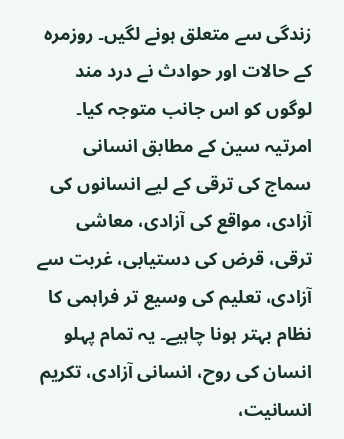زندگی سے متعلق ہونے لگیں۔ روزمرہ کے حالات اور حوادث نے درد مند لوگوں کو اس جانب متوجہ کیا۔ امرتیہ سین کے مطابق انسانی سماج کی ترقی کے لیے انسانوں کی آزادی، مواقع کی آزادی، معاشی ترقی، قرض کی دستیابی، غربت سے آزادی، تعلیم کی وسیع تر فراہمی کا نظام بہتر ہونا چاہیے۔ یہ تمام پہلو انسان کی روح، انسانی آزادی، تکریم انسانیت،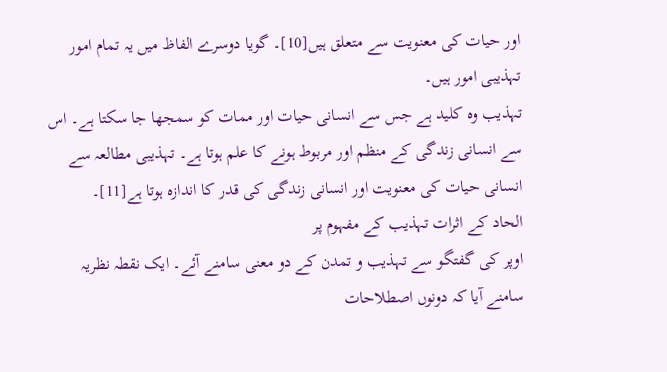اور حیات کی معنویت سے متعلق ہیں[10]۔ گویا دوسرے الفاظ میں یہ تمام امور تہذیبی امور ہیں۔
تہذیب وہ کلید ہے جس سے انسانی حیات اور ممات کو سمجھا جا سکتا ہے۔ اس سے انسانی زندگی کے منظم اور مربوط ہونے کا علم ہوتا ہے۔ تہذیبی مطالعہ سے انسانی حیات کی معنویت اور انسانی زندگی کی قدر کا اندازہ ہوتا ہے[11]۔
الحاد کے اثرات تہذیب کے مفہوم پر
اوپر کی گفتگو سے تہذیب و تمدن کے دو معنی سامنے آئے۔ ایک نقطہ نظریہ سامنے آیا کہ دونوں اصطلاحات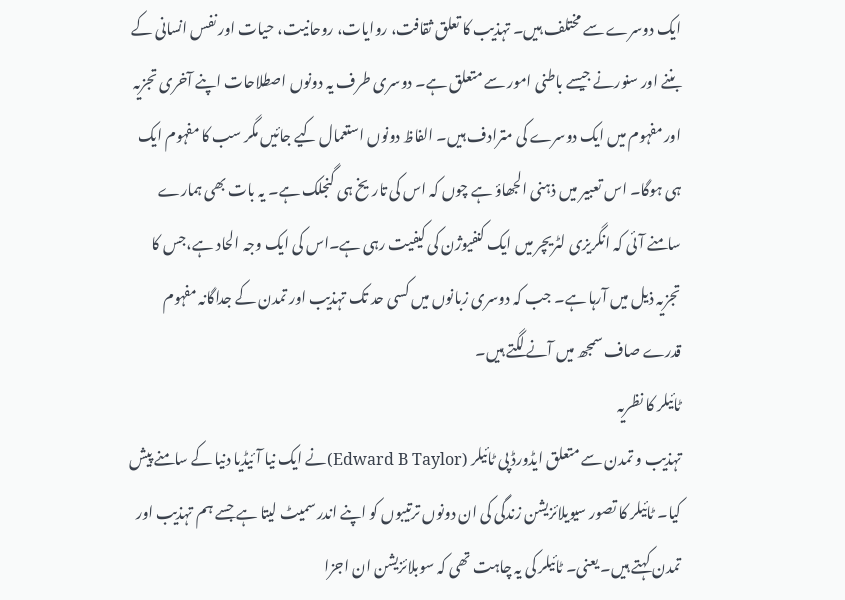ایک دوسرے سے مختلف ہیں۔ تہذیب کا تعلق ثقافت، روایات، روحانیت، حیات اور نفس انسانی کے بننے اور سنورنے جیسے باطنی امور سے متعلق ہے۔ دوسری طرف یہ دونوں اصطلاحات اپنے آخری تجزیہ اور مفہوم میں ایک دوسرے کی مترادف ہیں۔ الفاظ دونوں استعمال کیے جائیں مگر سب کا مفہوم ایک ہی ہوگا۔ اس تعبیر میں ذہنی الجھاؤ ہے چوں کہ اس کی تاریخ ہی گنجلک ہے۔ یہ بات بھی ہمارے سامنے آئی کہ انگریزی لٹریچر میں ایک کنفیوژن کی کیفیت رہی ہے۔اس کی ایک وجہ الحاد ہے،جس کا تجزیہ ذیل میں آرہا ہے۔ جب کہ دوسری زبانوں میں کسی حد تک تہذیب اور تمدن کے جداگانہ مفہوم قدرے صاف سمجھ میں آنے لگتے ہیں۔
ٹائیلر کا نظریہ
تہذیب و تمدن سے متعلق ایڈورڈ پی ٹائیلر (Edward B Taylor)نے ایک نیا آئیڈیا دنیا کے سامنے پیش کیا۔ ٹائیلر کا تصور سیویلائزیشن زندگی کی ان دونوں ترتیبوں کو اپنے اندر سمیٹ لیتا ہے جسے ہم تہذیب اور تمدن کہتے ہیں۔ یعنی۔ ٹائیلر کی یہ چاہت تھی کہ سوبلائزیشن ان اجزا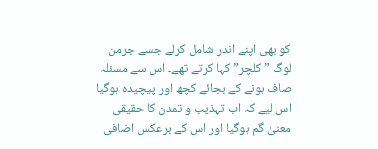کو بھی اپنے اندر شامل کرلے جسے جرمن لوگ ” کلچر” کہا کرتے تھے۔ اس سے مسئلہ صاف ہونے کے بجائے کچھ اور پیچیده ہوگیا اس لیے کہ اب تہذیب و تمدن کا حقیقی معنیٰ گم ہوگیا اور اس کے برعکس اضافی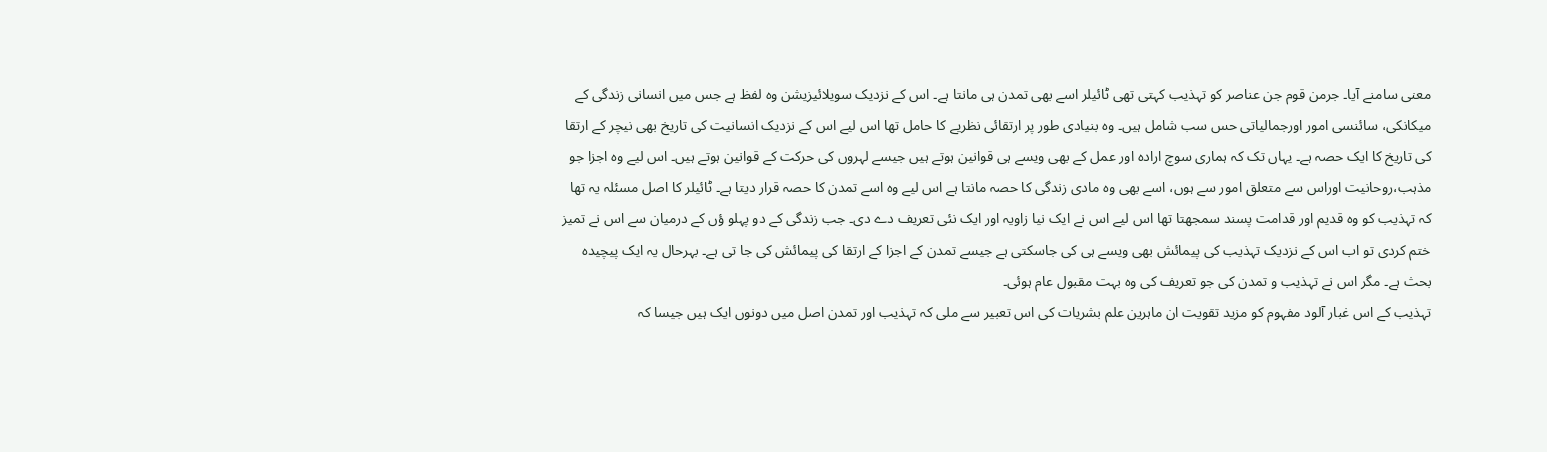معنی سامنے آیا۔ جرمن قوم جن عناصر کو تہذیب کہتی تھی ٹائیلر اسے بھی تمدن ہی مانتا ہے۔ اس کے نزدیک سویلائیزیشن وہ لفظ ہے جس میں انسانی زندگی کے میکانکی، سائنسی امور اورجمالیاتی حس سب شامل ہیں۔ وہ بنیادی طور پر ارتقائی نظریے کا حامل تھا اس لیے اس کے نزدیک انسانیت کی تاریخ بھی نیچر کے ارتقا کی تاریخ کا ایک حصہ ہے۔ یہاں تک کہ ہماری سوچ ارادہ اور عمل کے بھی ویسے ہی قوانین ہوتے ہیں جیسے لہروں کی حرکت کے قوانین ہوتے ہیں۔ اس لیے وہ اجزا جو مذہب،روحانیت اوراس سے متعلق امور سے ہوں، اسے بھی وہ مادی زندگی کا حصہ مانتا ہے اس لیے وہ اسے تمدن کا حصہ قرار دیتا ہے۔ ٹائیلر کا اصل مسئلہ یہ تھا کہ تہذیب کو وہ قدیم اور قدامت پسند سمجھتا تھا اس لیے اس نے ایک نیا زاویہ اور ایک نئی تعریف دے دی۔ جب زندگی کے دو پہلو ؤں کے درمیان سے اس نے تمیز ختم کردی تو اب اس کے نزدیک تہذیب کی پیمائش بھی ویسے ہی کی جاسکتی ہے جیسے تمدن کے اجزا کے ارتقا کی پیمائش کی جا تی ہے۔ بہرحال یہ ایک پیچیدہ بحث ہے۔ مگر اس نے تہذیب و تمدن کی جو تعریف کی وہ بہت مقبول عام ہوئی۔
تہذیب کے اس غبار آلود مفہوم کو مزید تقویت ان ماہرین علم بشریات کی اس تعبیر سے ملی کہ تہذیب اور تمدن اصل میں دونوں ایک ہیں جیسا کہ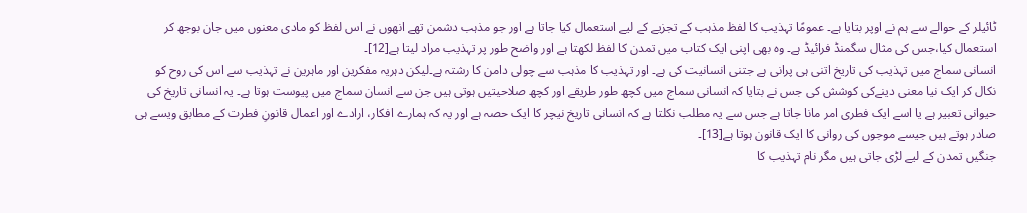ٹائیلر کے حوالے سے ہم نے اوپر بتایا ہے۔ عمومًا تہذیب کا لفظ مذہب کے تجزیے کے لیے استعمال کیا جاتا ہے اور جو مذہب دشمن تھے انھوں نے اس لفظ کو مادی معنوں میں جان بوجھ کر استعمال کیا،جس کی مثال سگمنڈ فرائیڈ ہے۔ وہ بھی اپنی ایک کتاب میں تمدن کا لفظ لکھتا ہے اور واضح طور پر تہذیب مراد لیتا ہے[12]۔
انسانی سماج میں تہذیب کی تاریخ اتنی ہی پرانی ہے جتنی انسانیت کی ہے۔ اور تہذیب کا مذہب سے چولی دامن کا رشتہ ہے۔لیکن دہریہ مفکرین اور ماہرین نے تہذیب سے اس کی روح کو نکال کر ایک نیا معنی دینےکی کوشش کی جس نے بتایا کہ انسانی سماج میں کچھ طور طریقے اور کچھ صلاحیتیں ہوتی ہیں جن سے انسان سماج میں پیوست ہوتا ہے۔ یہ انسانی تاریخ کی حیوانی تعبیر ہے یا اسے ایک فطری امر مانا جاتا ہے جس سے یہ مطلب نکلتا ہے کہ انسانی تاریخ نیچر کا ایک حصہ ہے اور یہ کہ ہمارے افکار، ارادے اور اعمال قانونِ فطرت کے مطابق ویسے ہی صادر ہوتے ہیں جیسے موجوں کی روانی کا ایک قانون ہوتا ہے[13]۔
جنگیں تمدن کے لیے لڑی جاتی ہیں مگر نام تہذیب کا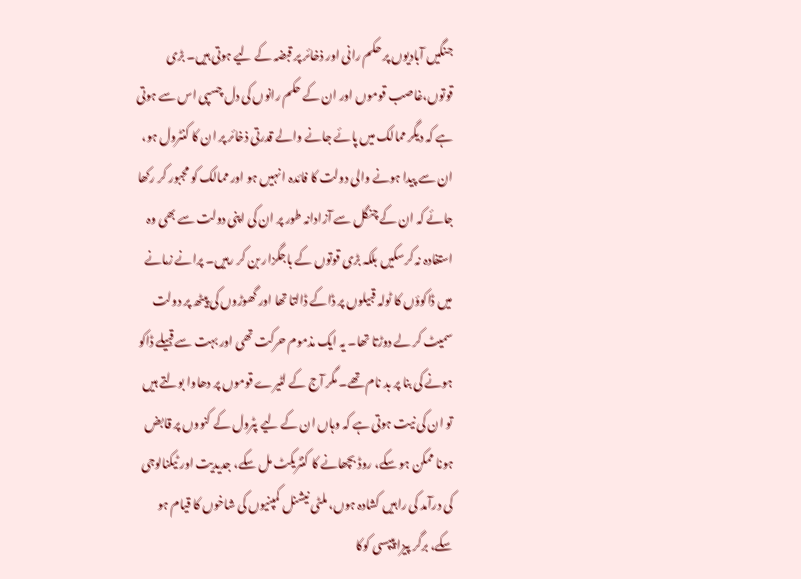جنگیں آبادیوں پر حکم رانی اور ذخائر پر قبضہ کے لیے ہوتی ہیں۔ بڑی قوتوں،غاصب قوموں اور ان کے حکم رانوں کی دل چسپی اس سے ہوتی ہے کہ دیگر ممالک میں پائے جانے والے قدرتی ذخائر پر ان کا کنٹرول ہو، ان سے پیدا ہونے والی دولت کا فائدہ ا نہیں ہو اور ممالک کو مجبور کر رکھا جائے کہ ان کے چنگل سے آزادانہ طور پر ان کی اپنی دولت سے بھی وہ استفادہ نہ کرسکیں بلکہ بڑی قوتوں کے باجگزار بن کر رہیں۔ پرانے زمانے میں ڈاکوؤں کا ٹولہ قبیلوں پر ڈاکے ڈالتا تھا اور گھوڑوں کی پیٹھ پر دولت سمیٹ کر لے دوڑتا تھا۔ یہ ایک مذموم حرکت تھی اور بہت سے قبیلے ڈاکو ہونے کی بنا پر بد نام تھے۔ مگر آج کے لٹیرے قوموں پر دھاوا بولتے ہیں تو ان کی نیت ہوتی ہے کہ وہاں ان کے لیے پٹرول کے کنووں پر قابض ہونا ممکن ہو سکے، روڈ بچھانے کا کنٹریکٹ مل سکے، جدیدیت اور ٹیکنالوجی کی درآمد کی راہیں کشادہ ہوں، ملٹی نیشنل کمپنیوں کی شاخوں کا قیام ہو سکے، برگر پیزا پیپسی کوکا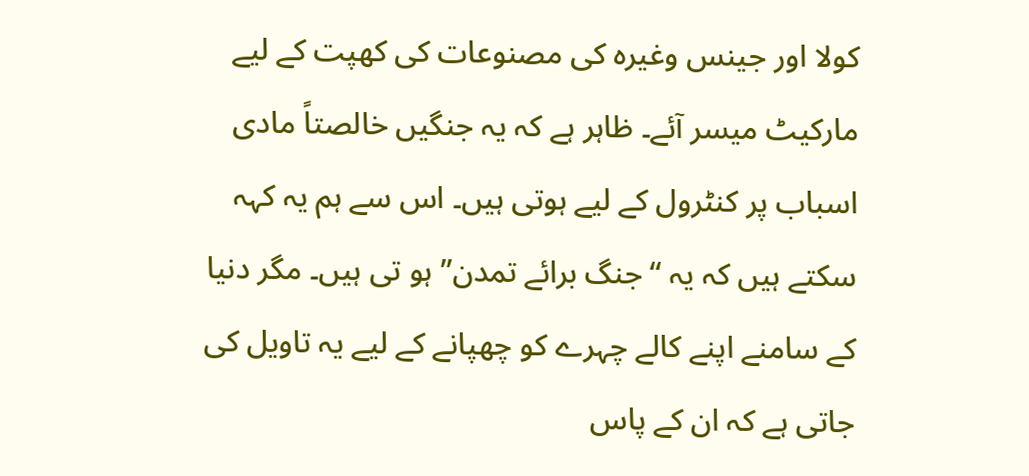کولا اور جینس وغیرہ کی مصنوعات کی کھپت کے لیے مارکیٹ میسر آئے۔ ظاہر ہے کہ یہ جنگیں خالصتاً مادی اسباب پر کنٹرول کے لیے ہوتی ہیں۔ اس سے ہم یہ کہہ سکتے ہیں کہ یہ “جنگ برائے تمدن” ہو تی ہیں۔ مگر دنیا کے سامنے اپنے کالے چہرے کو چھپانے کے لیے یہ تاویل کی جاتی ہے کہ ان کے پاس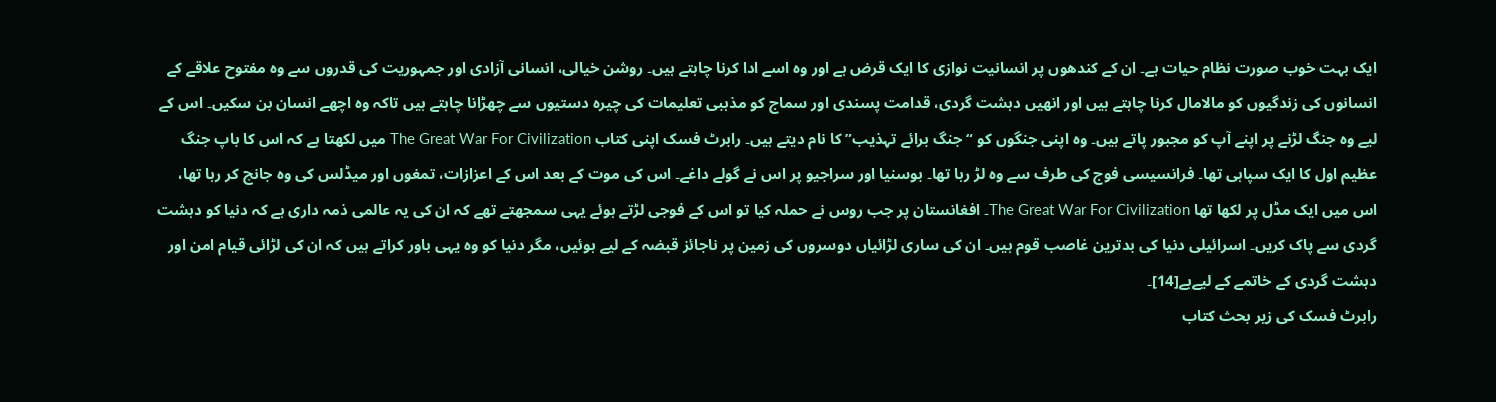ایک بہت خوب صورت نظام حیات ہے۔ ان کے کندھوں پر انسانیت نوازی کا ایک قرض ہے اور وہ اسے ادا کرنا چاہتے ہیں۔ روشن خیالی، انسانی آزادی اور جمہوریت کی قدروں سے وہ مفتوح علاقے کے انسانوں کی زندگیوں کو مالامال کرنا چاہتے ہیں اور انھیں دہشت گردی، قدامت پسندی اور سماج کو مذہبی تعلیمات کی چیرہ دستیوں سے چھڑانا چاہتے ہیں تاکہ وہ اچھے انسان بن سکیں۔ اس کے لیے وہ جنگ لڑنے پر اپنے آپ کو مجبور پاتے ہیں۔ وہ اپنی جنگوں کو “جنگ برائے تہذیب” کا نام دیتے ہیں۔ رابرٹ فسک اپنی کتاب The Great War For Civilization میں لکھتا ہے کہ اس کا باپ جنگ عظیم اول کا ایک سپاہی تھا۔ فرانسیسی فوج کی طرف سے وہ لڑ رہا تھا۔ بوسنیا اور سراجیو پر اس نے گولے داغے۔ اس کی موت کے بعد اس کے اعزازات، تمغوں اور میڈلس کی وہ جانچ کر رہا تھا، اس میں ایک مڈل پر لکها تھا The Great War For Civilization۔ افغانستان پر جب روس نے حملہ کیا تو اس کے فوجی لڑتے ہوئے یہی سمجھتے تھے کہ ان کی یہ عالمی ذمہ داری ہے کہ دنیا کو دہشت گردی سے پاک کریں۔ اسرائیلی دنیا کی بدترین غاصب قوم ہیں۔ ان کی ساری لڑائیاں دوسروں کی زمین پر ناجائز قبضہ کے لیے ہوئیں، مگر دنیا کو وہ یہی باور کراتے ہیں کہ ان کی لڑائی قیام امن اور دہشت گردی کے خاتمے کے لیےہے[14]۔
رابرٹ فسک کی زیر بحث کتاب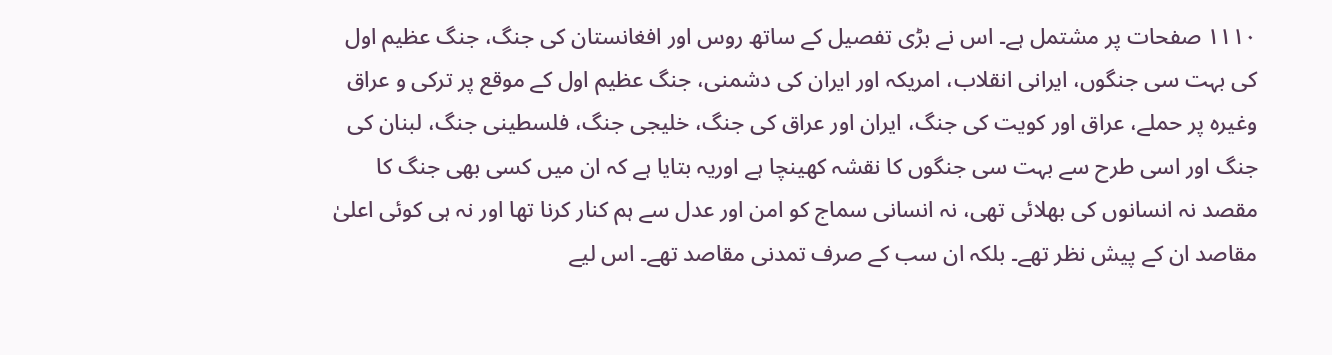۱۱۱۰ صفحات پر مشتمل ہے۔ اس نے بڑی تفصیل کے ساتھ روس اور افغانستان کی جنگ، جنگ عظیم اول کی بہت سی جنگوں، ایرانی انقلاب، امریکہ اور ایران کی دشمنی، جنگ عظیم اول کے موقع پر ترکی و عراق وغیرہ پر حملے، عراق اور کویت کی جنگ، ایران اور عراق کی جنگ، خلیجی جنگ، فلسطینی جنگ، لبنان کی جنگ اور اسی طرح سے بہت سی جنگوں کا نقشہ کھینچا ہے اوریہ بتایا ہے کہ ان میں کسی بھی جنگ کا مقصد نہ انسانوں کی بھلائی تھی، نہ انسانی سماج کو امن اور عدل سے ہم کنار کرنا تھا اور نہ ہی کوئی اعلیٰ مقاصد ان کے پیش نظر تھے۔ بلکہ ان سب کے صرف تمدنی مقاصد تھے۔ اس لیے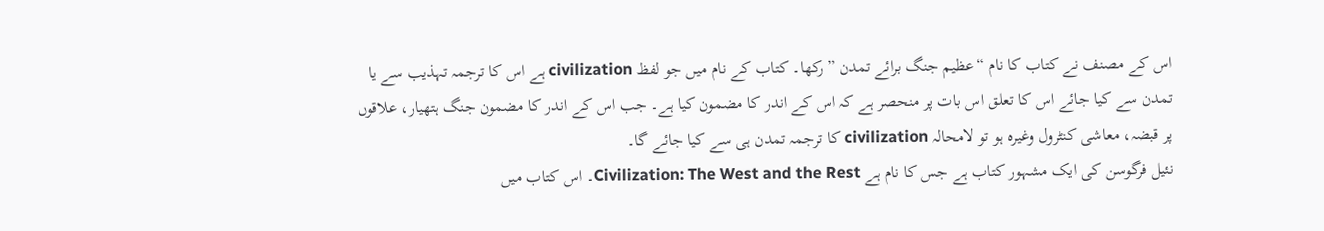اس کے مصنف نے کتاب کا نام “عظیم جنگ برائے تمدن ” رکھا۔ کتاب کے نام میں جو لفظ civilization ہے اس کا ترجمہ تہذیب سے یا تمدن سے کیا جائے اس کا تعلق اس بات پر منحصر ہے کہ اس کے اندر کا مضمون کیا ہے۔ جب اس کے اندر کا مضمون جنگ ہتھیار، علاقوں پر قبضہ، معاشی کنٹرول وغیرہ ہو تو لامحالہ civilization کا ترجمہ تمدن ہی سے کیا جائے گا۔
نئیل فرگوسن کی ایک مشہور کتاب ہے جس کا نام ہے Civilization: The West and the Rest۔ اس کتاب میں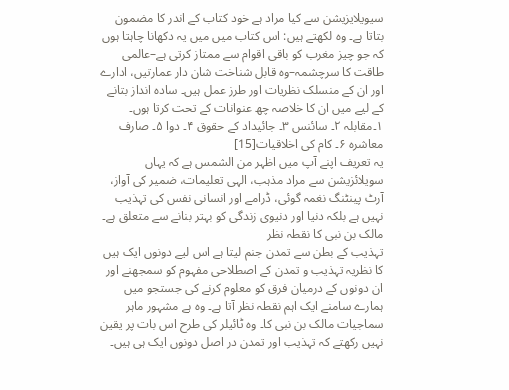سیویلایزیشن سے کیا مراد ہے خود کتاب کے اندر کا مضمون بتاتا ہے۔ وہ لکھتے ہیں: اس کتاب میں میں یہ دکھانا چاہتا ہوں کہ جو چیز مغرب کو باقی اقوام سے ممتاز کرتی ہے–عالمی طاقت کا سرچشمہ–وہ قابل شناخت شان دار عمارتیں، ادارے اور ان کے منسلک نظریات اور طرز عمل ہیں۔ سادہ انداز بتانے کے لیے میں ان کا خلاصہ چھ عنوانات کے تحت کرتا ہوں۔
۱۔مقابلہ ۲۔ سائنس ۳۔ جائیداد کے حقوق ۴۔ دوا ۵۔ صارف معاشرہ ۶۔ کام کی اخلاقیات[15]
یہ تعریف اپنے آپ میں اظہر من الشمس ہے کہ یہاں سویلائزیشن سے مراد مذہب، الہی تعلیمات، ضمیر کی آواز، آرٹ پینٹنگ نغمہ گوئی، ڈرامے اور انسانی نفس کی تہذیب نہیں ہے بلکہ دنیا اور دنیوی زندگی کو بہتر بنانے سے متعلق ہے۔
مالک بن نبی کا نقطہ نظر
تہذیب کے بطن سے تمدن جنم لیتا ہے اس لیے دونوں ایک ہیں کا نظریہ تہذیب و تمدن کے اصطلاحی مفہوم کو سمجھنے اور ان دونوں کے درمیان فرق کو معلوم کرنے کی جستجو میں ہمارے سامنے ایک اہم نقطہ نظر آتا ہے۔ وہ ہے مشہور ماہر سماجیات مالک بن نبی کا۔ وہ ٹائیلر کی طرح اس بات پر یقین نہیں رکھتے کہ تہذیب اور تمدن در اصل دونوں ایک ہی ہیں۔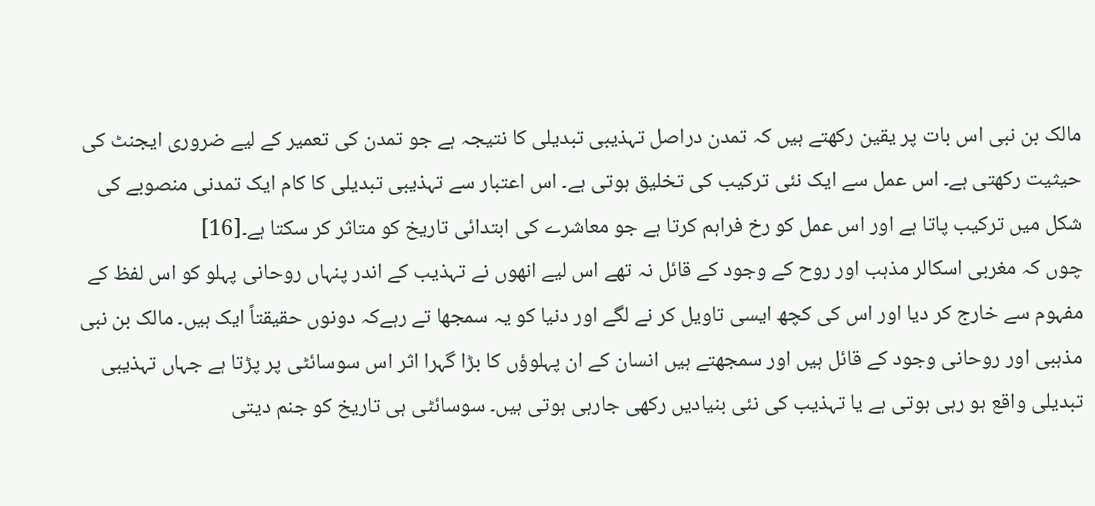مالک بن نبی اس بات پر یقین رکھتے ہیں کہ تمدن دراصل تہذیبی تبدیلی کا نتیجہ ہے جو تمدن کی تعمیر کے لیے ضروری ایجنٹ کی حیثیت رکھتی ہے۔ اس عمل سے ایک نئی ترکیب کی تخلیق ہوتی ہے۔ اس اعتبار سے تہذیبی تبدیلی کا کام ایک تمدنی منصوبے کی شکل میں ترکیب پاتا ہے اور اس عمل کو رخ فراہم کرتا ہے جو معاشرے کی ابتدائی تاریخ کو متاثر کر سکتا ہے۔[16]
چوں کہ مغربی اسکالر مذہب اور روح کے وجود کے قائل نہ تھے اس لیے انھوں نے تہذیب کے اندر پنہاں روحانی پہلو کو اس لفظ کے مفہوم سے خارج کر دیا اور اس کی کچھ ایسی تاویل کر نے لگے اور دنیا کو یہ سمجھا تے رہےکہ دونوں حقیقتاً ایک ہیں۔ مالک بن نبی مذہبی اور روحانی وجود کے قائل ہیں اور سمجھتے ہیں انسان کے ان پہلوؤں کا بڑا گہرا اثر اس سوسائٹی پر پڑتا ہے جہاں تہذیبی تبدیلی واقع ہو رہی ہوتی ہے یا تہذیب کی نئی بنیادیں رکھی جارہی ہوتی ہیں۔ سوسائٹی ہی تاریخ کو جنم دیتی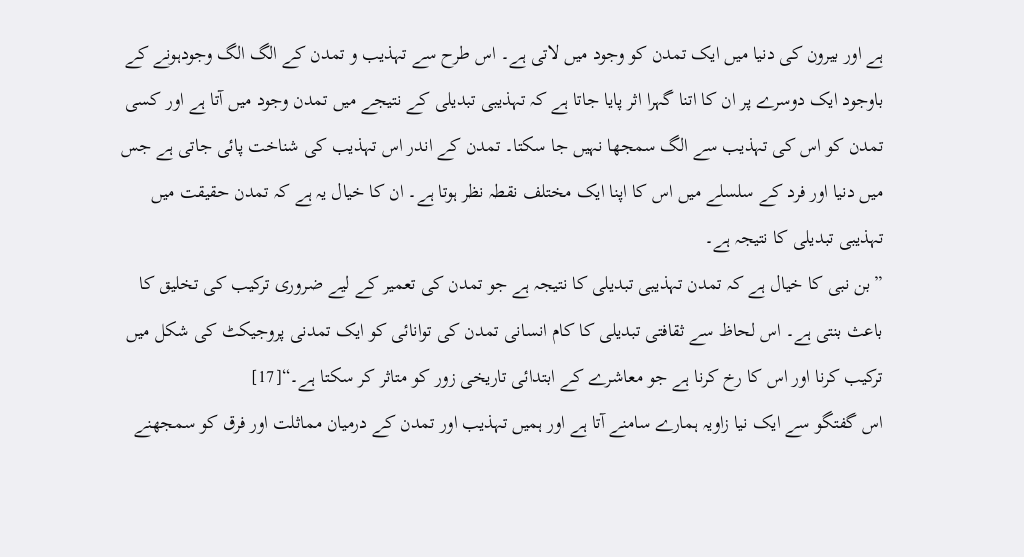ہے اور بیرون کی دنیا میں ایک تمدن کو وجود میں لاتی ہے۔ اس طرح سے تہذیب و تمدن کے الگ الگ وجودہونے کے باوجود ایک دوسرے پر ان کا اتنا گہرا اثر پایا جاتا ہے کہ تہذیبی تبدیلی کے نتیجے میں تمدن وجود میں آتا ہے اور کسی تمدن کو اس کی تہذیب سے الگ سمجھا نہیں جا سکتا۔ تمدن کے اندر اس تہذیب کی شناخت پائی جاتی ہے جس میں دنیا اور فرد کے سلسلے میں اس کا اپنا ایک مختلف نقطہ نظر ہوتا ہے۔ ان کا خیال یہ ہے کہ تمدن حقیقت میں تہذیبی تبدیلی کا نتیجہ ہے۔
”بن نبی کا خیال ہے کہ تمدن تہذیبی تبدیلی کا نتیجہ ہے جو تمدن کی تعمیر کے لیے ضروری ترکیب کی تخلیق کا باعث بنتی ہے۔ اس لحاظ سے ثقافتی تبدیلی کا کام انسانی تمدن کی توانائی کو ایک تمدنی پروجیکٹ کی شکل میں ترکیب کرنا اور اس کا رخ کرنا ہے جو معاشرے کے ابتدائی تاریخی زور کو متاثر کر سکتا ہے۔“[17]
اس گفتگو سے ایک نیا زاویہ ہمارے سامنے آتا ہے اور ہمیں تہذیب اور تمدن کے درمیان مماثلت اور فرق کو سمجھنے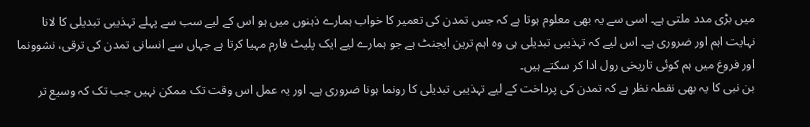میں بڑی مدد ملتی ہے۔ اسی سے یہ بھی معلوم ہوتا ہے کہ جس تمدن کی تعمیر کا خواب ہمارے ذہنوں میں ہو اس کے لیے سب سے پہلے تہذیبی تبدیلی کا لانا نہایت اہم اور ضروری ہے۔ اس لیے کہ تہذیبی تبدیلی ہی وہ اہم ترین ایجنٹ ہے جو ہمارے لیے ایک پلیٹ فارم مہیا کرتا ہے جہاں سے انسانی تمدن کی ترقی، نشوونما اور فروغ میں ہم کوئی تاریخی رول ادا کر سکتے ہیں۔
بن نبی کا یہ بھی نقطہ نظر ہے کہ تمدن کی پرداخت کے لیے تہذیبی تبدیلی کا رونما ہونا ضروری ہے۔ اور یہ عمل اس وقت تک ممکن نہیں جب تک کہ وسیع تر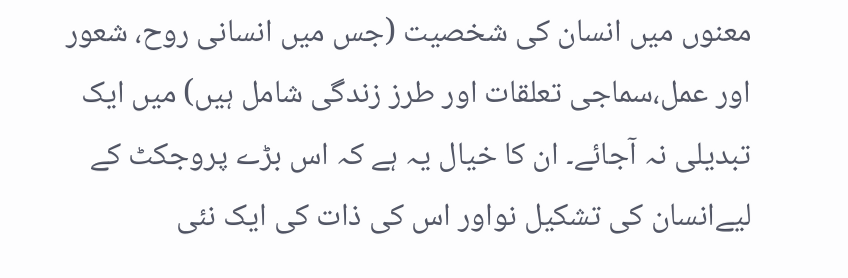معنوں میں انسان کی شخصیت (جس میں انسانی روح، شعور اور عمل،سماجی تعلقات اور طرز زندگی شامل ہیں) میں ایک تبدیلی نہ آجائے۔ ان کا خیال یہ ہے کہ اس بڑے پروجکٹ کے لیےانسان کی تشکیل نواور اس کی ذات کی ایک نئی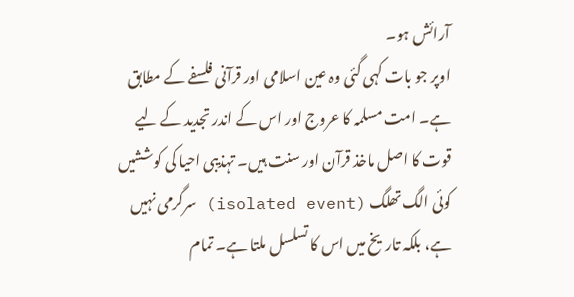آرائش ہو۔
اوپر جو بات کہی گئی وہ عین اسلامی اور قرآنی فلسفے کے مطابق ہے۔ امت مسلمہ کا عروج اور اس کے اندر تجدید کے لیے قوت کا اصل ماخذ قرآن اور سنت ہیں۔ تہذیبی احیا کی کوششیں کوئی الگ تھلگ (isolated event) سرگرمی نہیں ہے، بلکہ تاریخ میں اس کا تسلسل ملتا ہے۔ تمام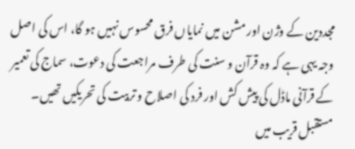مجددین کے وژن اور مشن میں نمایاں فرق محسوس نہیں ہو گا، اس کی اصل وجہ یہی ہے کہ وہ قرآن و سنت کی طرف مراجعت کی دعوت، سماج کی تعمیر کے قرآنی ماڈل کی پیش کش اور فرد کی اصلاح و تربیت کی تحریکیں تھیں۔ مستقبل قریب میں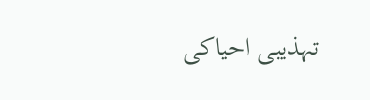تہذیبی احیاکی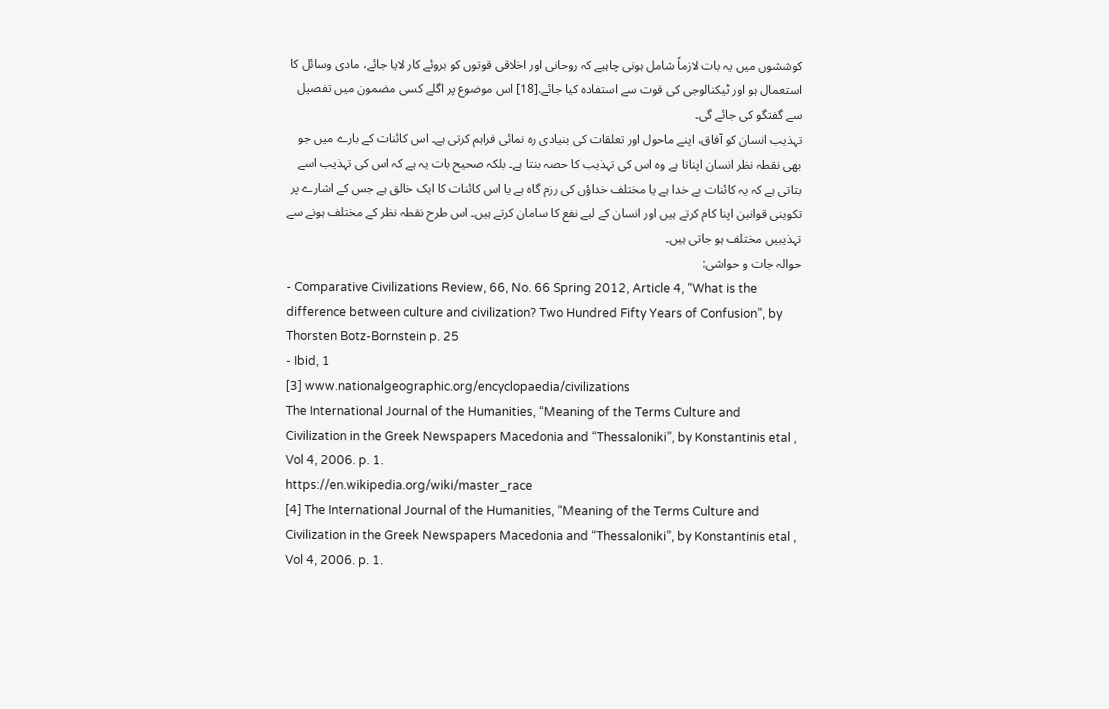کوششوں میں یہ بات لازماً شامل ہونی چاہیے کہ روحانی اور اخلاقی قوتوں کو بروئے کار لایا جائے، مادی وسائل کا استعمال ہو اور ٹیکنالوجی کی قوت سے استفادہ کیا جائے.[18] اس موضوع پر اگلے کسی مضمون میں تفصیل سے گفتگو کی جائے گی۔
تہذیب انسان کو آفاق، اپنے ماحول اور تعلقات کی بنیادی رہ نمائی فراہم کرتی ہے۔ اس کائنات کے بارے میں جو بھی نقطہ نظر انسان اپناتا ہے وہ اس کی تہذیب کا حصہ بنتا ہے۔ بلکہ صحیح بات یہ ہے کہ اس کی تہذیب اسے بتاتی ہے کہ یہ کائنات بے خدا ہے یا مختلف خداؤں کی رزم گاہ ہے یا اس کائنات کا ایک خالق ہے جس کے اشارے پر تکوینی قوانین اپنا کام کرتے ہیں اور انسان کے لیے نفع کا سامان کرتے ہیں۔ اس طرح نقطہ نظر کے مختلف ہونے سے تہذیبیں مختلف ہو جاتی ہیں۔
حوالہ جات و حواشی:
- Comparative Civilizations Review, 66, No. 66 Spring 2012, Article 4, “What is the difference between culture and civilization? Two Hundred Fifty Years of Confusion”, by Thorsten Botz-Bornstein p. 25
- Ibid, 1
[3] www.nationalgeographic.org/encyclopaedia/civilizations
The International Journal of the Humanities, “Meaning of the Terms Culture and Civilization in the Greek Newspapers Macedonia and “Thessaloniki”, by Konstantinis etal , Vol 4, 2006. p. 1.
https://en.wikipedia.org/wiki/master_race
[4] The International Journal of the Humanities, “Meaning of the Terms Culture and Civilization in the Greek Newspapers Macedonia and “Thessaloniki”, by Konstantinis etal , Vol 4, 2006. p. 1.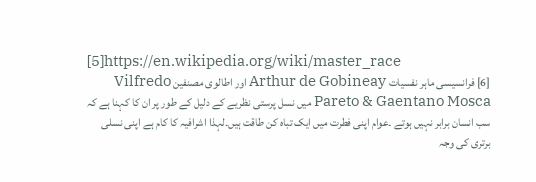[5]https://en.wikipedia.org/wiki/master_race
[6] فرانسیسی ماہر نفسیات Arthur de Gobineay اور اطالوی مصنفین Vilfredo Pareto & Gaentano Mosca میں نسل پرستی نظریے کے دلیل کے طور پر ان کا کہنا ہے کہ سب انسان برابر نہیں ہوتے ۔عوام اپنی فطرت میں ایک تباہ کن طاقت ہیں۔لہذا اشرافیہ کا کام ہے اپنی نسلی برتری کی وجہ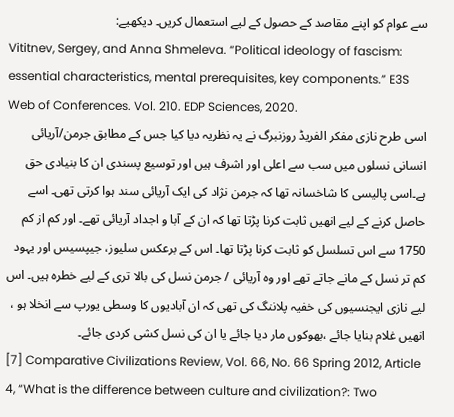سے عوام کو اپنے مقاصد کے حصول کے لیے استعمال کریں۔ دیکھیے:
Vititnev, Sergey, and Anna Shmeleva. “Political ideology of fascism: essential characteristics, mental prerequisites, key components.” E3S Web of Conferences. Vol. 210. EDP Sciences, 2020.
اسی طرح نازی مفکر الفریڈ روزنبرگ نے یہ نظریہ دیا کیا جس کے مطابق جرمن/آریائی انسانی نسلوں میں سب سے اعلی اور اشرف ہیں اور توسیع پسندی ان کا بنیادی حق ہے۔اسی پالیسی کا شاخسانہ تھا کہ جرمن نژاد کی ایک آریائی سند ہوا کرتی تھی۔ اسے حاصل کرنے کے لیے انھیں ثابت کرنا پڑتا تھا کہ ان کے آبا و اجداد آریائی تھے۔ اور کم از کم 1750 سے اس تسلسل کو ثابت کرنا پڑتا تھا۔ اس کے برعکس سلیوز، جیپسیس اور یہود کم تر نسل کے مانے جاتے تھے اور وہ آریائی / جرمن نسل کی بالا تری کے لیے خطرہ ہیں۔ اس لیے نازی ایجنسیوں کی خفیہ پلاننگ کی تھی کہ ان آبادیوں کا وسطی یورپ سے انخلا ہو ، انھیں غلام بنایا جائے ،بھوکوں مار دیا جائے یا ان کی نسل کشی کردی جائے۔
[7] Comparative Civilizations Review, Vol. 66, No. 66 Spring 2012, Article 4, “What is the difference between culture and civilization?: Two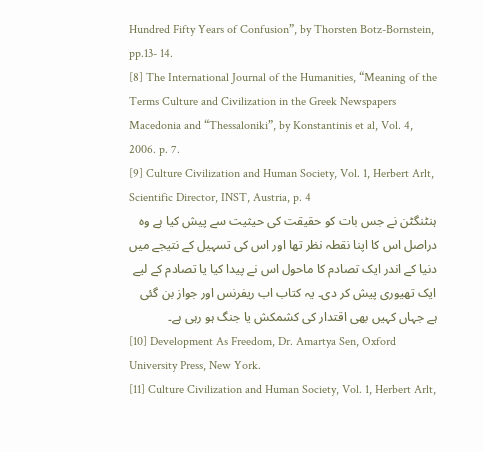Hundred Fifty Years of Confusion”, by Thorsten Botz-Bornstein, pp.13- 14.
[8] The International Journal of the Humanities, “Meaning of the Terms Culture and Civilization in the Greek Newspapers Macedonia and “Thessaloniki”, by Konstantinis et al, Vol. 4, 2006. p. 7.
[9] Culture Civilization and Human Society, Vol. 1, Herbert Arlt, Scientific Director, INST, Austria, p. 4
ہنٹنگٹن نے جس بات کو حقیقت کی حیثیت سے پیش کیا ہے وہ دراصل اس کا اپنا نقطہ نظر تھا اور اس کی تسہیل کے نتیجے میں دنیا کے اندر ایک تصادم کا ماحول اس نے پیدا کیا یا تصادم کے لیے ایک تھیوری پیش کر دی۔ یہ کتاب اب ریفرنس اور جواز بن گئی ہے جہاں کہیں بھی اقتدار کی کشمکش یا جنگ ہو رہی ہے۔
[10] Development As Freedom, Dr. Amartya Sen, Oxford University Press, New York.
[11] Culture Civilization and Human Society, Vol. 1, Herbert Arlt,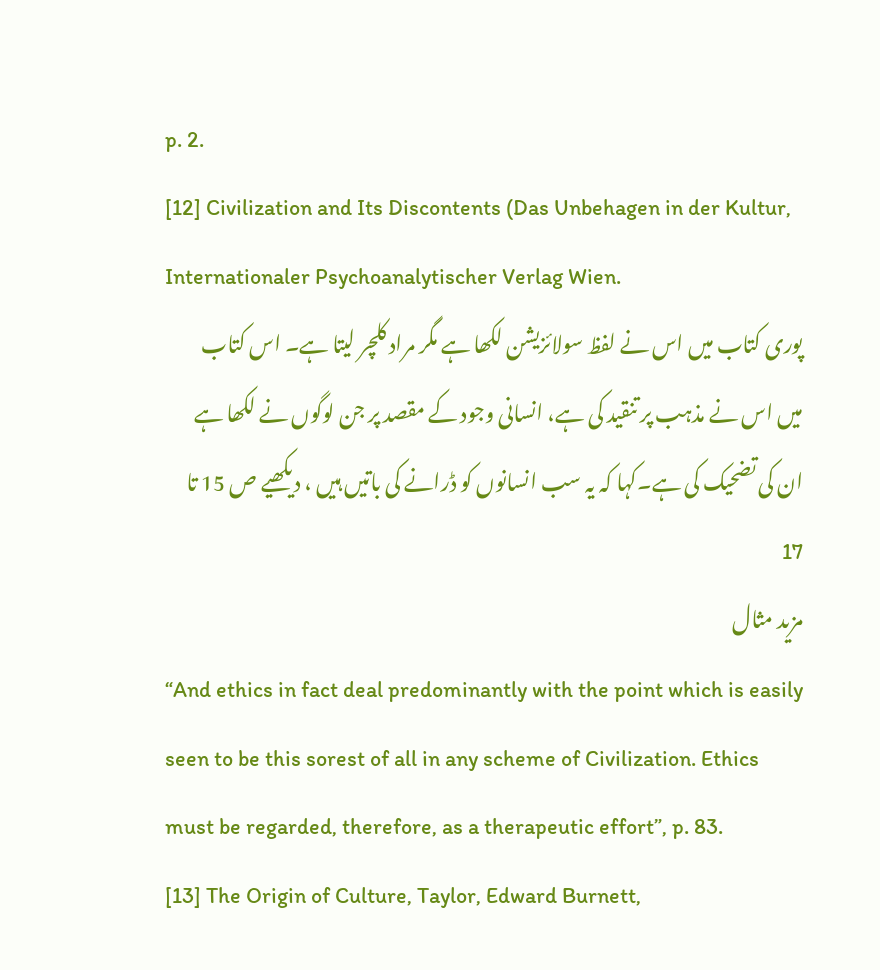p. 2.
[12] Civilization and Its Discontents (Das Unbehagen in der Kultur, Internationaler Psychoanalytischer Verlag Wien.
پوری کتاب میں اس نے لفظ سولائزیشن لکھا ہے مگر مراد کلچر لیتا ہے۔ اس کتاب میں اس نے مذہب پر تنقید کی ہے، انسانی وجود کے مقصد پر جن لوگوں نے لکھا ہے ان کی تضحیک کی ہے۔کہا کہ یہ سب انسانوں کو ڈرانے کی باتیں ہیں ، دیکھیے ص 15 تا 17
مزید مثال
“And ethics in fact deal predominantly with the point which is easily seen to be this sorest of all in any scheme of Civilization. Ethics must be regarded, therefore, as a therapeutic effort”, p. 83.
[13] The Origin of Culture, Taylor, Edward Burnett,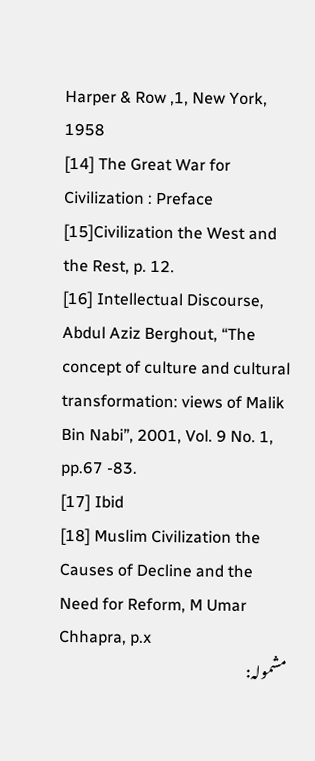Harper & Row ,1, New York, 1958
[14] The Great War for Civilization : Preface
[15]Civilization the West and the Rest, p. 12.
[16] Intellectual Discourse, Abdul Aziz Berghout, “The concept of culture and cultural transformation: views of Malik Bin Nabi”, 2001, Vol. 9 No. 1, pp.67 -83.
[17] Ibid
[18] Muslim Civilization the Causes of Decline and the Need for Reform, M Umar Chhapra, p.x
مشمولہ: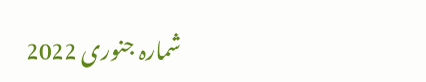شمارہ جنوری 2022